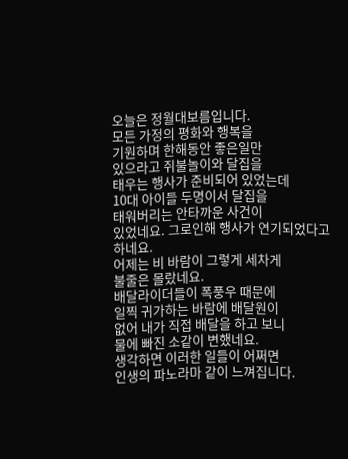오늘은 정월대보름입니다.
모든 가정의 평화와 행복을
기원하며 한해동안 좋은일만
있으라고 쥐불놀이와 달집을
태우는 행사가 준비되어 있었는데
10대 아이들 두명이서 달집을
태워버리는 안타까운 사건이
있었네요. 그로인해 행사가 연기되었다고 하네요.
어제는 비 바람이 그렇게 세차게
불줄은 몰랐네요.
배달라이더들이 폭풍우 때문에
일찍 귀가하는 바람에 배달원이
없어 내가 직접 배달을 하고 보니
물에 빠진 소같이 변했네요.
생각하면 이러한 일들이 어쩌면
인생의 파노라마 같이 느껴집니다.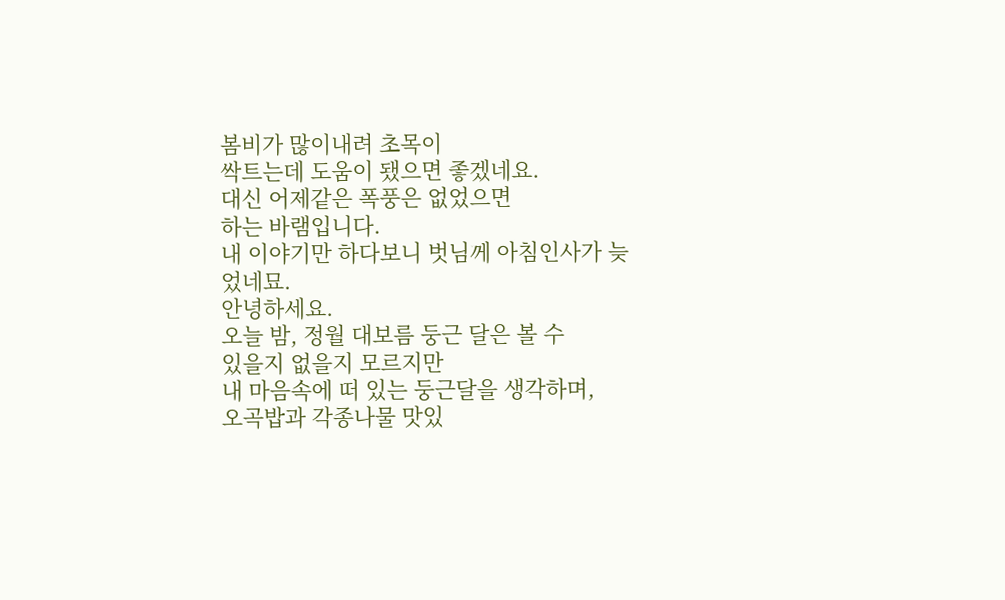봄비가 많이내려 초목이
싹트는데 도움이 됐으면 좋겠네요.
대신 어제같은 폭풍은 없었으면
하는 바램입니다.
내 이야기만 하다보니 벗님께 아침인사가 늦었네묘.
안녕하세요.
오늘 밤, 정월 대보름 둥근 달은 볼 수
있을지 없을지 모르지만
내 마음속에 떠 있는 둥근달을 생각하며,
오곡밥과 각종나물 맛있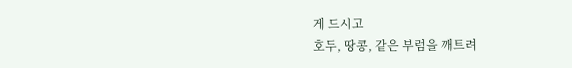게 드시고
호두, 땅콩, 같은 부럼을 깨트려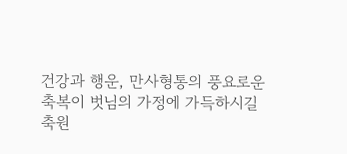건강과 행운, 만사형통의 풍요로운
축복이 벗님의 가정에 가득하시길
축원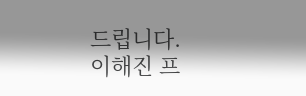드립니다.
이해진 프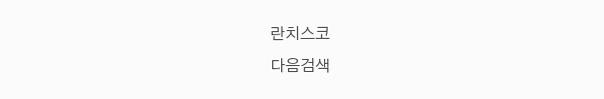란치스코
다음검색